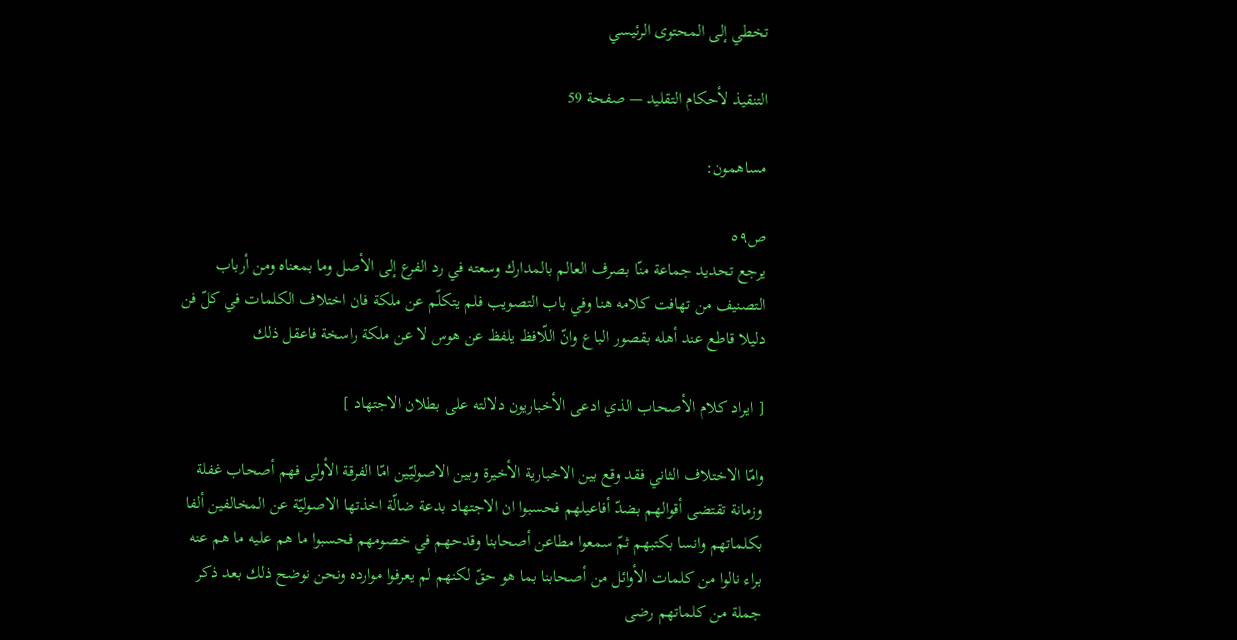تخطي إلى المحتوى الرئيسي

التنقيذ لأحكام التقليد — صفحة 59

مساهمون:

ص٥٩
يرجع تحديد جماعة منّا بصرف العالم بالمدارك وسعته في رد الفرع إلى الأصل وما بمعناه ومن أرباب التصنيف من تهافت كلامه هنا وفي باب التصويب فلم يتكلّم عن ملكة فان اختلاف الكلمات في كلّ فن دليلا قاطع عند أهله بقصور الباع وانّ اللّافظ يلفظ عن هوس لا عن ملكة راسخة فاعقل ذلك

[ ايراد كلام الأصحاب الذي ادعى الأخباريون دلالته على بطلان الاجتهاد ]

وامّا الاختلاف الثاني فقد وقع بين الاخبارية الأخيرة وبين الاصوليّين امّا الفرقة الأولى فهم أصحاب غفلة وزمانة تقتضى أقوالهم بضدّ أفاعيلهم فحسبوا ان الاجتهاد بدعة ضالّة اخذتها الاصوليّة عن المخالفين ألفا بكلماتهم وانسا بكتبهم ثمّ سمعوا مطاعن أصحابنا وقدحهم في خصومهم فحسبوا ما هم عليه ما هم عنه براء نالوا من كلمات الأوائل من أصحابنا بما هو حقّ لكنهم لم يعرفوا موارده ونحن نوضح ذلك بعد ذكر جملة من كلماتهم رضى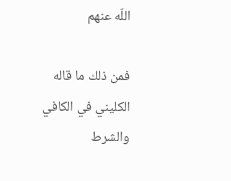اللّه عنهم

فمن ذلك ما قاله الكليني في الكافي والشرط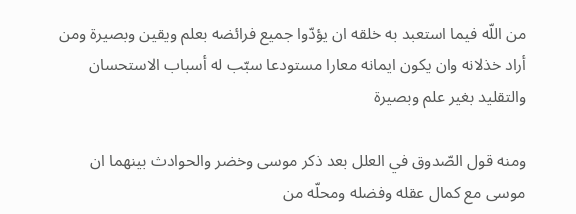من اللّه فيما استعبد به خلقه ان يؤدّوا جميع فرائضه بعلم ويقين وبصيرة ومن أراد خذلانه وان يكون ايمانه معارا مستودعا سبّب له أسباب الاستحسان والتقليد بغير علم وبصيرة

ومنه قول الصّدوق في العلل بعد ذكر موسى وخضر والحوادث بينهما ان موسى مع كمال عقله وفضله ومحلّه من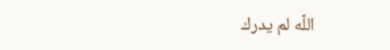اللّه لم يدرك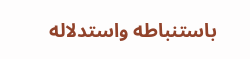باستنباطه واستدلاله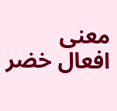معنى افعال خضر